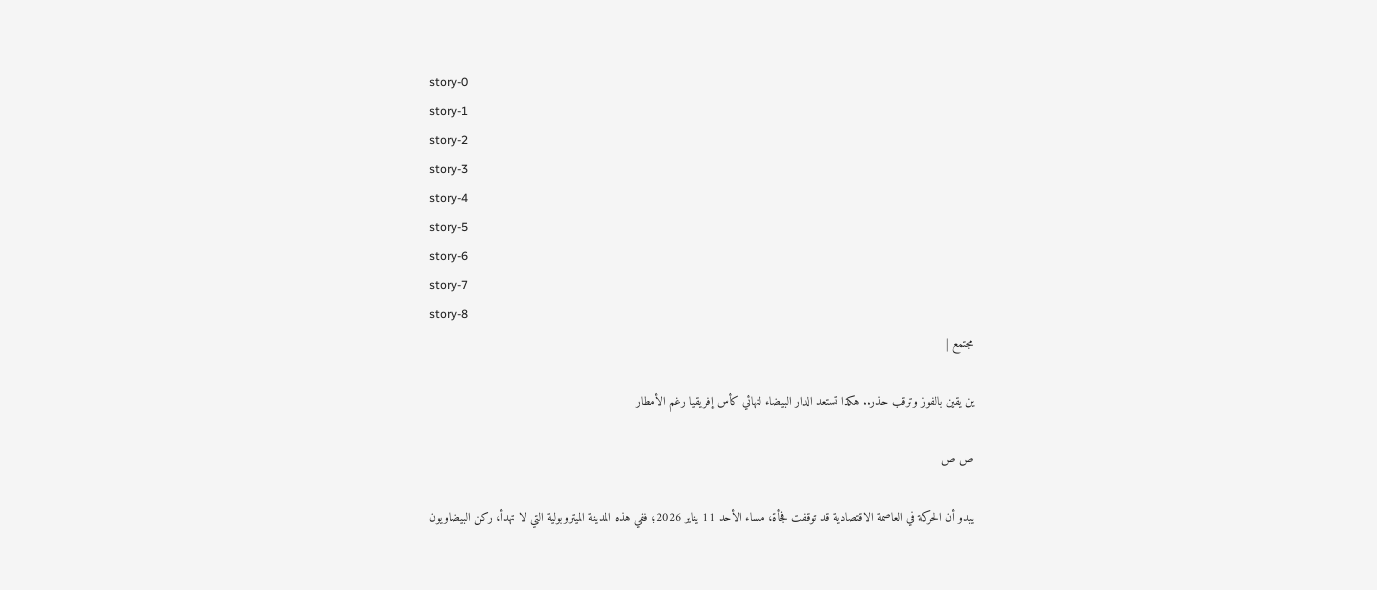story-0
story-1
story-2
story-3
story-4
story-5
story-6
story-7
story-8
مجتمع |

ين يقين بالفوز وترقب حذر.. هكذا تستعد الدار البيضاء لنهائي كأس إفريقيا رغم الأمطار

ص ص

يبدو أن الحركة في العاصمة الاقتصادية قد توقفت فجأة، مساء الأحد 11 يناير 2026؛ ففي هذه المدينة الميتروبولية التي لا تهدأ، ركن البيضاويون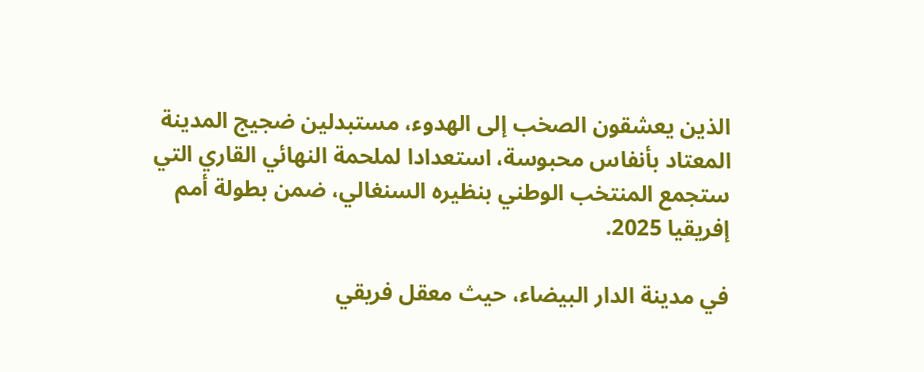الذين يعشقون الصخب إلى الهدوء، مستبدلين ضجيج المدينة المعتاد بأنفاس محبوسة، استعدادا لملحمة النهائي القاري التي ستجمع المنتخب الوطني بنظيره السنغالي، ضمن بطولة أمم إفريقيا 2025.

في مدينة الدار البيضاء، حيث معقل فريقي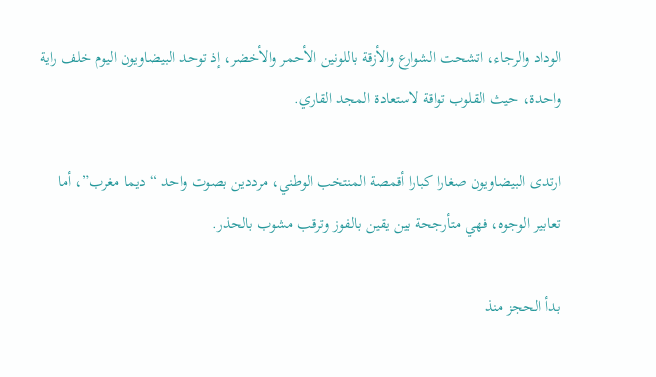الوداد والرجاء، اتشحت الشوارع والأزقة باللونين الأحمر والأخضر، إذ توحد البيضاويون اليوم خلف راية واحدة، حيث القلوب تواقة لاستعادة المجد القاري.

ارتدى البيضاويون صغارا كبارا أقمصة المنتخب الوطني، مرددين بصوت واحد “ديما مغرب”، أما تعابير الوجوه، فهي متأرجحة بين يقين بالفوز وترقب مشوب بالحذر.

بدأ الحجز منذ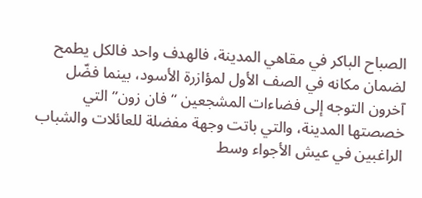الصباح الباكر في مقاهي المدينة، فالهدف واحد فالكل يطمح لضمان مكانه في الصف الأول لمؤازرة الأسود، بينما فضّل آخرون التوجه إلى فضاءات المشجعين “فان زون” التي خصصتها المدينة، والتي باتت وجهة مفضلة للعائلات والشباب الراغبين في عيش الأجواء وسط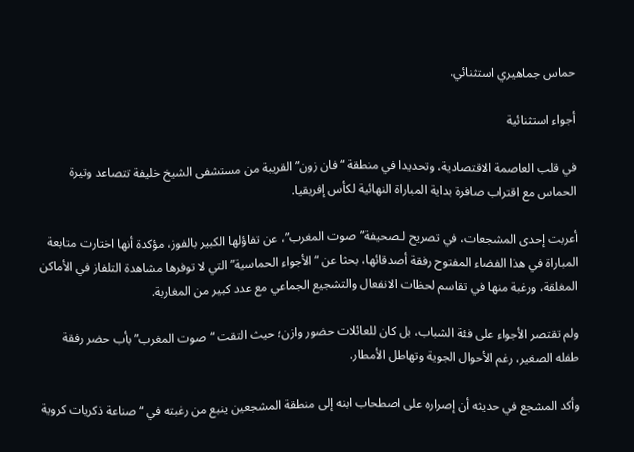حماس جماهيري استثنائي.

أجواء استثنائية

في قلب العاصمة الاقتصادية، وتحديدا في منطقة “فان زون” القريبة من مستشفى الشيخ خليفة تتصاعد وتيرة الحماس مع اقتراب صافرة بداية المباراة النهائية لكأس إفريقيا.

أعربت إحدى المشجعات، في تصريح لـصحيفة”صوت المغرب”، عن تفاؤلها الكبير بالفوز، مؤكدة أنها اختارت متابعة المباراة في هذا الفضاء المفتوح رفقة أصدقائها، بحثا عن “الأجواء الحماسية” التي لا توفرها مشاهدة التلفاز في الأماكن المغلقة، ورغبة منها في تقاسم لحظات الانفعال والتشجيع الجماعي مع عدد كبير من المغاربة.

ولم تقتصر الأجواء على فئة الشباب، بل كان للعائلات حضور وازن؛ حيث التقت “صوت المغرب” بأب حضر رفقة طفله الصغير، رغم الأحوال الجوية وتهاطل الأمطار.

وأكد المشجع في حديثه أن إصراره على اصطحاب ابنه إلى منطقة المشجعين ينبع من رغبته في “صناعة ذكريات كروية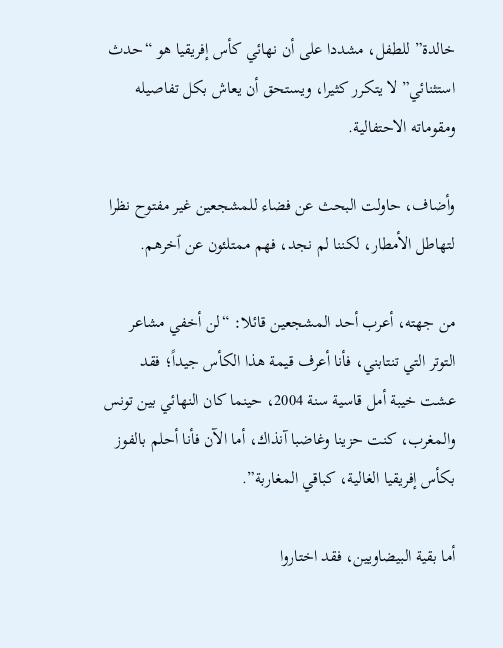خالدة” للطفل، مشددا على أن نهائي كأس إفريقيا هو “حدث استثنائي” لا يتكرر كثيرا، ويستحق أن يعاش بكل تفاصيله ومقوماته الاحتفالية.

وأضاف، حاولت البحث عن فضاء للمشجعين غير مفتوح نظرا لتهاطل الأمطار، لكننا لم نجد، فهم ممتلئون عن ٱخرهم.

من جهته، أعرب أحد المشجعين قائلا: “لن أخفي مشاعر التوتر التي تنتابني، فأنا أعرف قيمة هذا الكأس جيداً؛ فقد عشت خيبة أمل قاسية سنة 2004، حينما كان النهائي بين تونس والمغرب، كنت حزينا وغاضبا آنذاك، أما الآن فأنا أحلم بالفوز بكأس إفريقيا الغالية، كباقي المغاربة”.

أما بقية البيضاويين، فقد اختاروا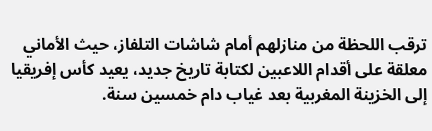ترقب اللحظة من منازلهم أمام شاشات التلفاز، حيث الأماني معلقة على أقدام اللاعبين لكتابة تاريخ جديد، يعيد كأس إفريقيا إلى الخزينة المغربية بعد غياب دام خمسين سنة.